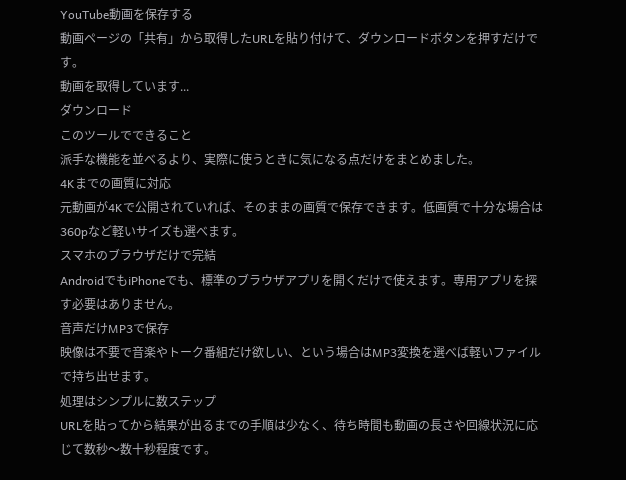YouTube動画を保存する
動画ページの「共有」から取得したURLを貼り付けて、ダウンロードボタンを押すだけです。
動画を取得しています...
ダウンロード
このツールでできること
派手な機能を並べるより、実際に使うときに気になる点だけをまとめました。
4Kまでの画質に対応
元動画が4Kで公開されていれば、そのままの画質で保存できます。低画質で十分な場合は360pなど軽いサイズも選べます。
スマホのブラウザだけで完結
AndroidでもiPhoneでも、標準のブラウザアプリを開くだけで使えます。専用アプリを探す必要はありません。
音声だけMP3で保存
映像は不要で音楽やトーク番組だけ欲しい、という場合はMP3変換を選べば軽いファイルで持ち出せます。
処理はシンプルに数ステップ
URLを貼ってから結果が出るまでの手順は少なく、待ち時間も動画の長さや回線状況に応じて数秒〜数十秒程度です。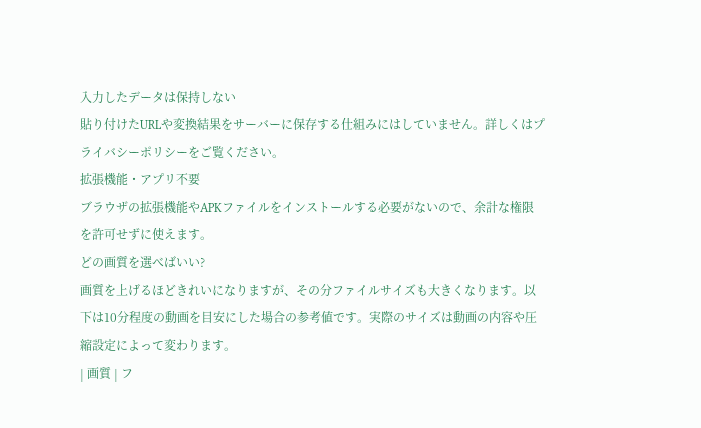入力したデータは保持しない
貼り付けたURLや変換結果をサーバーに保存する仕組みにはしていません。詳しくはプライバシーポリシーをご覧ください。
拡張機能・アプリ不要
ブラウザの拡張機能やAPKファイルをインストールする必要がないので、余計な権限を許可せずに使えます。
どの画質を選べばいい?
画質を上げるほどきれいになりますが、その分ファイルサイズも大きくなります。以下は10分程度の動画を目安にした場合の参考値です。実際のサイズは動画の内容や圧縮設定によって変わります。
| 画質 | フ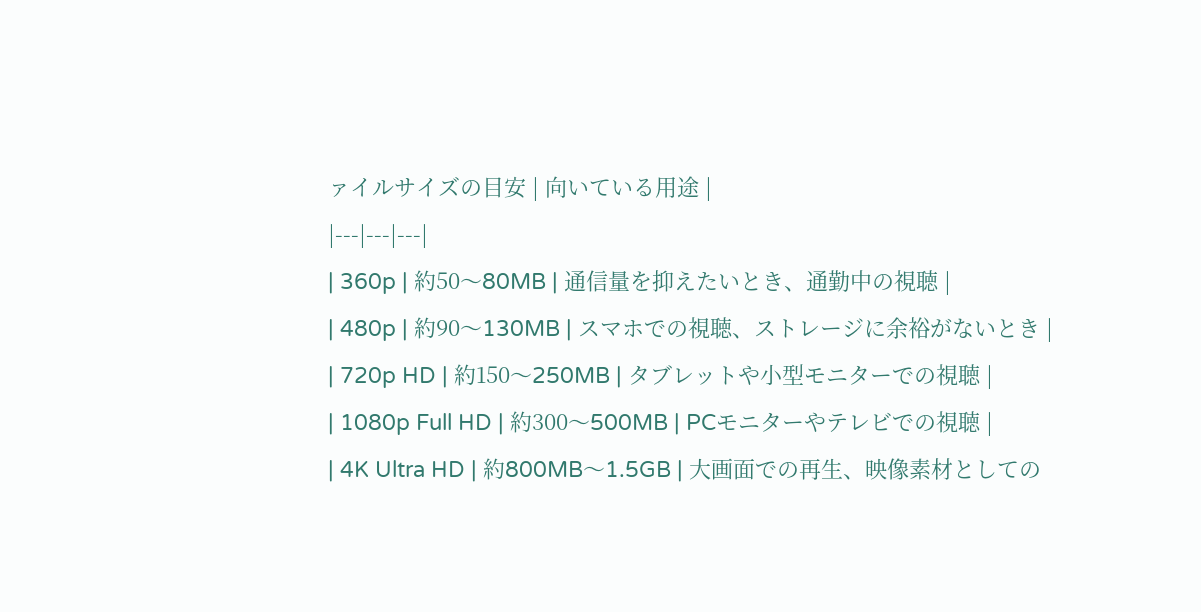ァイルサイズの目安 | 向いている用途 |
|---|---|---|
| 360p | 約50〜80MB | 通信量を抑えたいとき、通勤中の視聴 |
| 480p | 約90〜130MB | スマホでの視聴、ストレージに余裕がないとき |
| 720p HD | 約150〜250MB | タブレットや小型モニターでの視聴 |
| 1080p Full HD | 約300〜500MB | PCモニターやテレビでの視聴 |
| 4K Ultra HD | 約800MB〜1.5GB | 大画面での再生、映像素材としての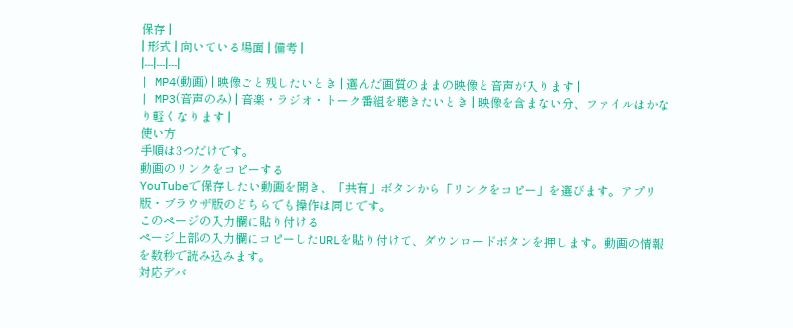保存 |
| 形式 | 向いている場面 | 備考 |
|---|---|---|
| MP4(動画) | 映像ごと残したいとき | 選んだ画質のままの映像と音声が入ります |
| MP3(音声のみ) | 音楽・ラジオ・トーク番組を聴きたいとき | 映像を含まない分、ファイルはかなり軽くなります |
使い方
手順は3つだけです。
動画のリンクをコピーする
YouTubeで保存したい動画を開き、「共有」ボタンから「リンクをコピー」を選びます。アプリ版・ブラウザ版のどちらでも操作は同じです。
このページの入力欄に貼り付ける
ページ上部の入力欄にコピーしたURLを貼り付けて、ダウンロードボタンを押します。動画の情報を数秒で読み込みます。
対応デバ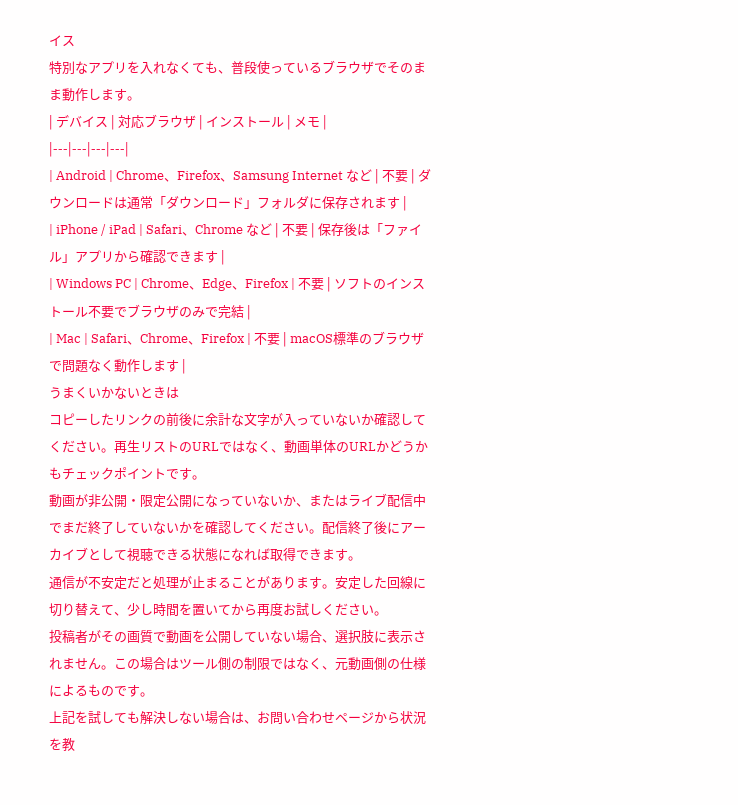イス
特別なアプリを入れなくても、普段使っているブラウザでそのまま動作します。
| デバイス | 対応ブラウザ | インストール | メモ |
|---|---|---|---|
| Android | Chrome、Firefox、Samsung Internet など | 不要 | ダウンロードは通常「ダウンロード」フォルダに保存されます |
| iPhone / iPad | Safari、Chrome など | 不要 | 保存後は「ファイル」アプリから確認できます |
| Windows PC | Chrome、Edge、Firefox | 不要 | ソフトのインストール不要でブラウザのみで完結 |
| Mac | Safari、Chrome、Firefox | 不要 | macOS標準のブラウザで問題なく動作します |
うまくいかないときは
コピーしたリンクの前後に余計な文字が入っていないか確認してください。再生リストのURLではなく、動画単体のURLかどうかもチェックポイントです。
動画が非公開・限定公開になっていないか、またはライブ配信中でまだ終了していないかを確認してください。配信終了後にアーカイブとして視聴できる状態になれば取得できます。
通信が不安定だと処理が止まることがあります。安定した回線に切り替えて、少し時間を置いてから再度お試しください。
投稿者がその画質で動画を公開していない場合、選択肢に表示されません。この場合はツール側の制限ではなく、元動画側の仕様によるものです。
上記を試しても解決しない場合は、お問い合わせページから状況を教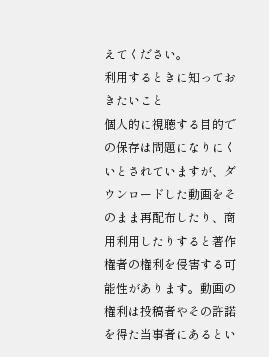えてください。
利用するときに知っておきたいこと
個人的に視聴する目的での保存は問題になりにくいとされていますが、ダウンロードした動画をそのまま再配布したり、商用利用したりすると著作権者の権利を侵害する可能性があります。動画の権利は投稿者やその許諾を得た当事者にあるとい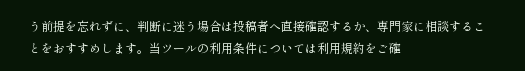う前提を忘れずに、判断に迷う場合は投稿者へ直接確認するか、専門家に相談することをおすすめします。当ツールの利用条件については利用規約をご確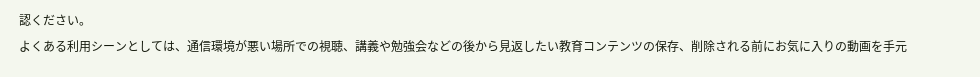認ください。
よくある利用シーンとしては、通信環境が悪い場所での視聴、講義や勉強会などの後から見返したい教育コンテンツの保存、削除される前にお気に入りの動画を手元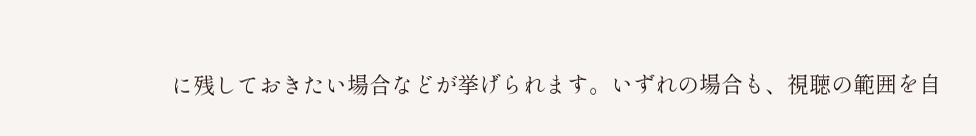に残しておきたい場合などが挙げられます。いずれの場合も、視聴の範囲を自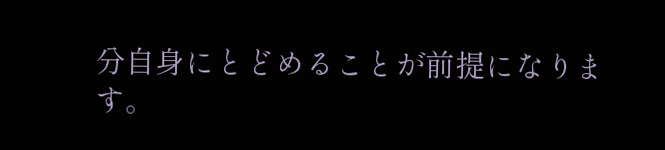分自身にとどめることが前提になります。